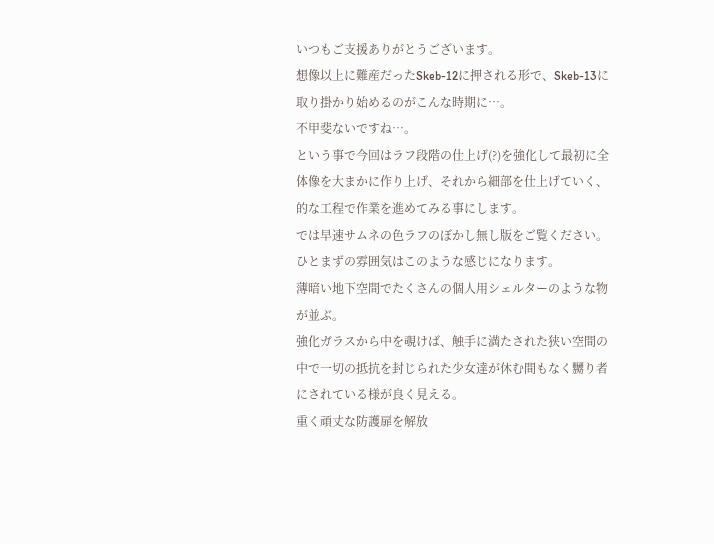いつもご支援ありがとうございます。
想像以上に難産だったSkeb-12に押される形で、Skeb-13に取り掛かり始めるのがこんな時期に…。
不甲斐ないですね…。
という事で今回はラフ段階の仕上げ(?)を強化して最初に全体像を大まかに作り上げ、それから細部を仕上げていく、的な工程で作業を進めてみる事にします。
では早速サムネの色ラフのぼかし無し版をご覧ください。
ひとまずの雰囲気はこのような感じになります。
薄暗い地下空間でたくさんの個人用シェルターのような物が並ぶ。
強化ガラスから中を覗けば、触手に満たされた狭い空間の中で一切の抵抗を封じられた少女達が休む間もなく嬲り者にされている様が良く見える。
重く頑丈な防護扉を解放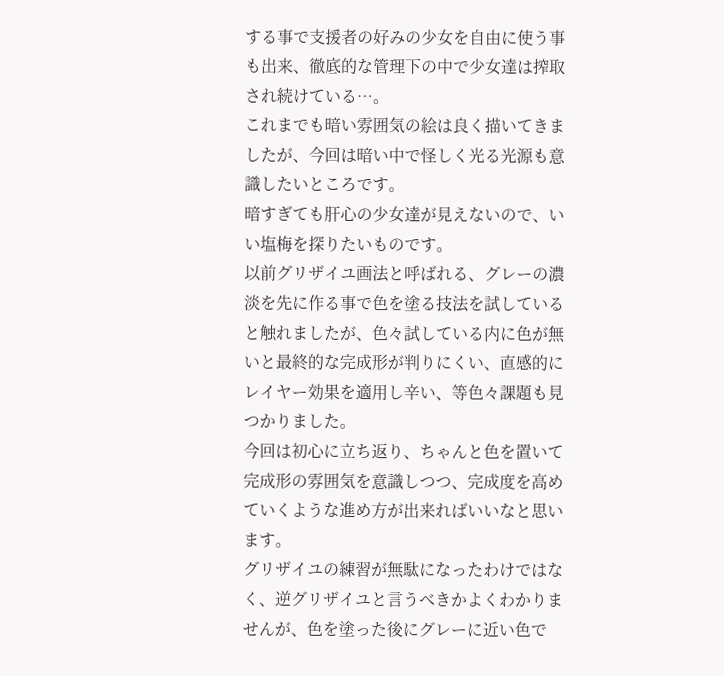する事で支援者の好みの少女を自由に使う事も出来、徹底的な管理下の中で少女達は搾取され続けている…。
これまでも暗い雰囲気の絵は良く描いてきましたが、今回は暗い中で怪しく光る光源も意識したいところです。
暗すぎても肝心の少女達が見えないので、いい塩梅を探りたいものです。
以前グリザイユ画法と呼ばれる、グレーの濃淡を先に作る事で色を塗る技法を試していると触れましたが、色々試している内に色が無いと最終的な完成形が判りにくい、直感的にレイヤー効果を適用し辛い、等色々課題も見つかりました。
今回は初心に立ち返り、ちゃんと色を置いて完成形の雰囲気を意識しつつ、完成度を高めていくような進め方が出来ればいいなと思います。
グリザイユの練習が無駄になったわけではなく、逆グリザイユと言うべきかよくわかりませんが、色を塗った後にグレーに近い色で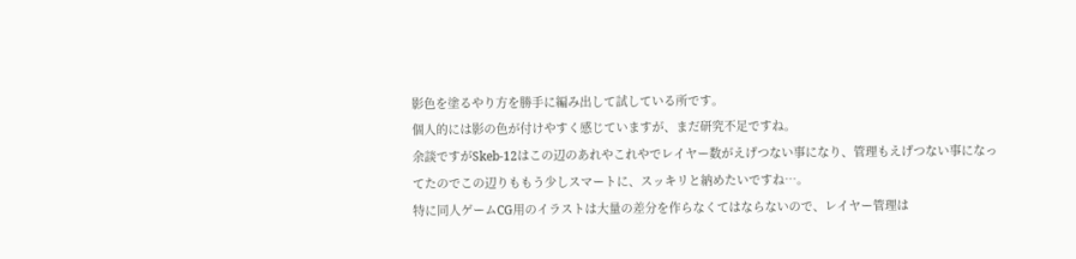影色を塗るやり方を勝手に編み出して試している所です。
個人的には影の色が付けやすく感じていますが、まだ研究不足ですね。
余談ですがSkeb-12はこの辺のあれやこれやでレイヤー数がえげつない事になり、管理もえげつない事になってたのでこの辺りももう少しスマートに、スッキリと納めたいですね…。
特に同人ゲームCG用のイラストは大量の差分を作らなくてはならないので、レイヤー管理は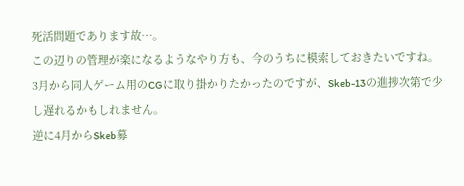死活問題であります故…。
この辺りの管理が楽になるようなやり方も、今のうちに模索しておきたいですね。
3月から同人ゲーム用のCGに取り掛かりたかったのですが、Skeb-13の進捗次第で少し遅れるかもしれません。
逆に4月からSkeb募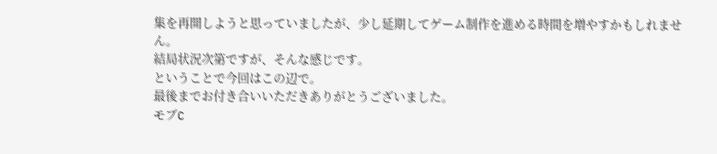集を再開しようと思っていましたが、少し延期してゲーム制作を進める時間を増やすかもしれません。
結局状況次第ですが、そんな感じです。
ということで今回はこの辺で。
最後までお付き合いいただきありがとうございました。
モブC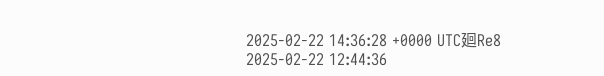2025-02-22 14:36:28 +0000 UTC廻Re8
2025-02-22 12:44:36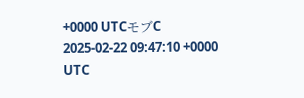+0000 UTCモブC
2025-02-22 09:47:10 +0000 UTC